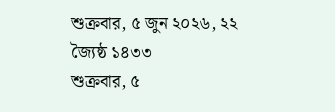শুক্রবার, ৫ জুন ২০২৬, ২২ জ্যৈষ্ঠ ১৪৩৩
শুক্রবার, ৫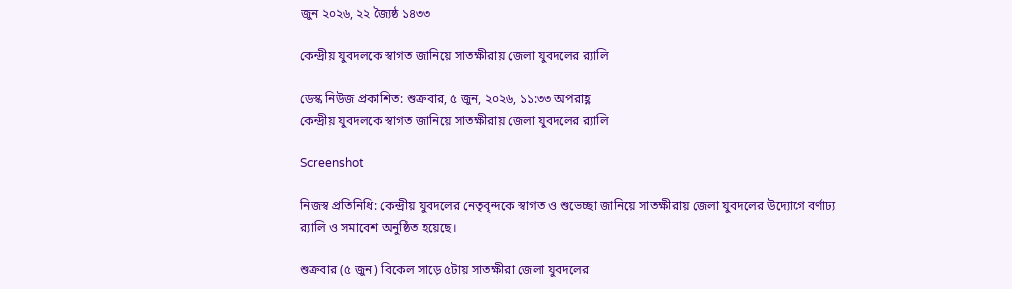জুন ২০২৬, ২২ জ্যৈষ্ঠ ১৪৩৩

কেন্দ্রীয় যুবদলকে স্বাগত জানিয়ে সাতক্ষীরায় জেলা যুবদলের র‌্যালি

ডেস্ক নিউজ প্রকাশিত: শুক্রবার, ৫ জুন, ২০২৬, ১১:৩৩ অপরাহ্ণ
কেন্দ্রীয় যুবদলকে স্বাগত জানিয়ে সাতক্ষীরায় জেলা যুবদলের র‌্যালি

Screenshot

নিজস্ব প্রতিনিধি: কেন্দ্রীয় যুবদলের নেতৃবৃন্দকে স্বাগত ও শুভেচ্ছা জানিয়ে সাতক্ষীরায় জেলা যুবদলের উদ্যোগে বর্ণাঢ্য র‌্যালি ও সমাবেশ অনুষ্ঠিত হয়েছে।

শুক্রবার (৫ জুন) বিকেল সাড়ে ৫টায় সাতক্ষীরা জেলা যুবদলের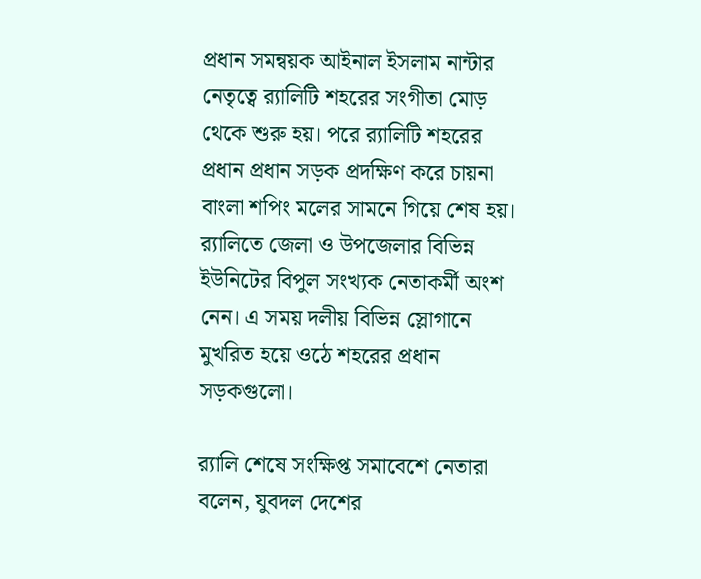প্রধান সমন্বয়ক আইনাল ইসলাম নান্টার নেতৃত্বে র‌্যালিটি শহরের সংগীতা মোড় থেকে শুরু হয়। পরে র‌্যালিটি শহরের প্রধান প্রধান সড়ক প্রদক্ষিণ করে চায়না বাংলা শপিং মলের সামনে গিয়ে শেষ হয়।
র‌্যালিতে জেলা ও উপজেলার বিভিন্ন ইউনিটের বিপুল সংখ্যক নেতাকর্মী অংশ নেন। এ সময় দলীয় বিভিন্ন স্লোগানে মুখরিত হয়ে ওঠে শহরের প্রধান সড়কগুলো।

র‌্যালি শেষে সংক্ষিপ্ত সমাবেশে নেতারা বলেন, যুবদল দেশের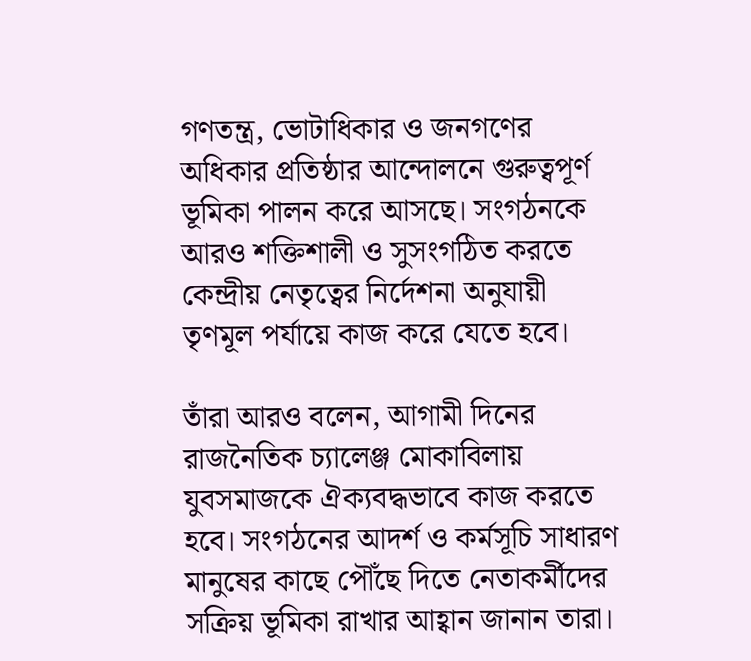গণতন্ত্র, ভোটাধিকার ও জনগণের অধিকার প্রতিষ্ঠার আন্দোলনে গুরুত্বপূর্ণ ভূমিকা পালন করে আসছে। সংগঠনকে আরও শক্তিশালী ও সুসংগঠিত করতে কেন্দ্রীয় নেতৃত্বের নির্দেশনা অনুযায়ী তৃণমূল পর্যায়ে কাজ করে যেতে হবে।

তাঁরা আরও বলেন, আগামী দিনের রাজনৈতিক চ্যালেঞ্জ মোকাবিলায় যুবসমাজকে ঐক্যবদ্ধভাবে কাজ করতে হবে। সংগঠনের আদর্শ ও কর্মসূচি সাধারণ মানুষের কাছে পৌঁছে দিতে নেতাকর্মীদের সক্রিয় ভূমিকা রাখার আহ্বান জানান তারা।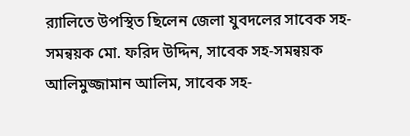র‌্যালিতে উপস্থিত ছিলেন জেলা যুবদলের সাবেক সহ-সমন্বয়ক মো. ফরিদ উদ্দিন, সাবেক সহ-সমন্বয়ক আলিমুজ্জামান আলিম, সাবেক সহ-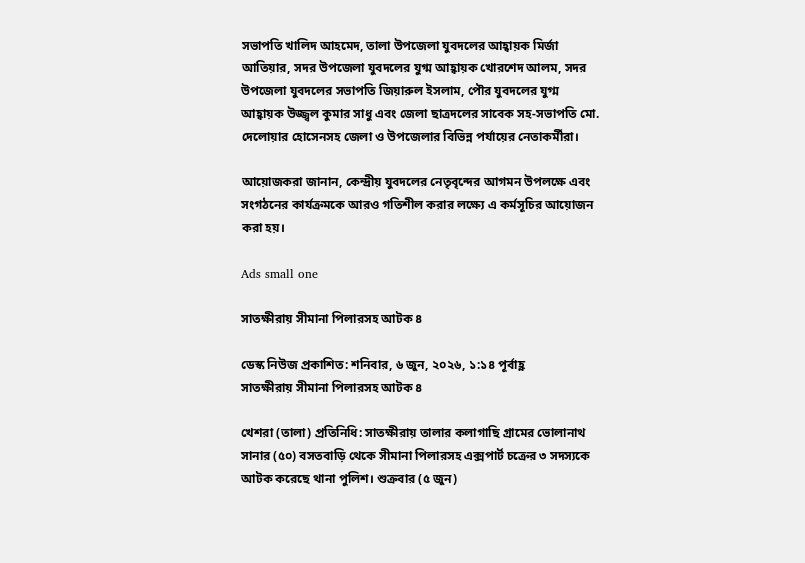সভাপতি খালিদ আহমেদ, তালা উপজেলা যুবদলের আহ্বায়ক মির্জা আতিয়ার, সদর উপজেলা যুবদলের যুগ্ম আহ্বায়ক খোরশেদ আলম, সদর উপজেলা যুবদলের সভাপতি জিয়ারুল ইসলাম, পৌর যুবদলের যুগ্ম আহ্বায়ক উজ্জ্বল কুমার সাধু এবং জেলা ছাত্রদলের সাবেক সহ-সভাপতি মো. দেলোয়ার হোসেনসহ জেলা ও উপজেলার বিভিন্ন পর্যায়ের নেতাকর্মীরা।

আয়োজকরা জানান, কেন্দ্রীয় যুবদলের নেতৃবৃন্দের আগমন উপলক্ষে এবং সংগঠনের কার্যক্রমকে আরও গতিশীল করার লক্ষ্যে এ কর্মসূচির আয়োজন করা হয়।

Ads small one

সাতক্ষীরায় সীমানা পিলারসহ আটক ৪

ডেস্ক নিউজ প্রকাশিত: শনিবার, ৬ জুন, ২০২৬, ১:১৪ পূর্বাহ্ণ
সাতক্ষীরায় সীমানা পিলারসহ আটক ৪

খেশরা (তালা) প্রতিনিধি: সাতক্ষীরায় তালার কলাগাছি গ্রামের ভোলানাথ সানার (৫০) বসতবাড়ি থেকে সীমানা পিলারসহ এক্সপার্ট চক্রের ৩ সদস্যকে আটক করেছে থানা পুলিশ। শুক্রবার (৫ জুন)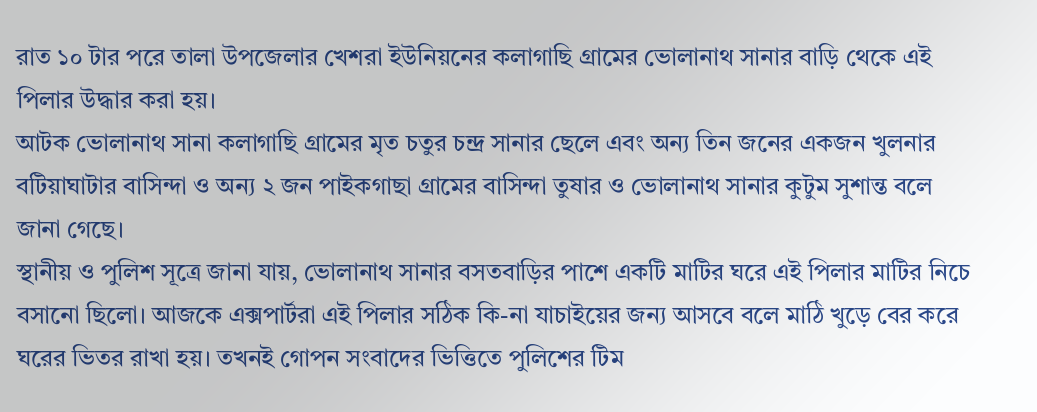রাত ১০ টার পরে তালা উপজেলার খেশরা ইউনিয়নের কলাগাছি গ্রামের ভোলানাথ সানার বাড়ি থেকে এই পিলার উদ্ধার করা হয়।
আটক ভোলানাথ সানা কলাগাছি গ্রামের মৃত চতুর চন্দ্র সানার ছেলে এবং অন্য তিন জনের একজন খুলনার বটিয়াঘাটার বাসিন্দা ও অন্য ২ জন পাইকগাছা গ্রামের বাসিন্দা তুষার ও ভোলানাথ সানার কুটুম সুশান্ত বলে জানা গেছে।
স্থানীয় ও পুলিশ সূত্রে জানা যায়, ভোলানাথ সানার বসতবাড়ির পাশে একটি মাটির ঘরে এই পিলার মাটির নিচে বসানো ছিলো। আজকে এক্সপার্টরা এই পিলার সঠিক কি-না যাচাইয়ের জন্য আসবে বলে মাঠি খুড়ে বের করে ঘরের ভিতর রাখা হয়। তখনই গোপন সংবাদের ভিত্তিতে পুলিশের টিম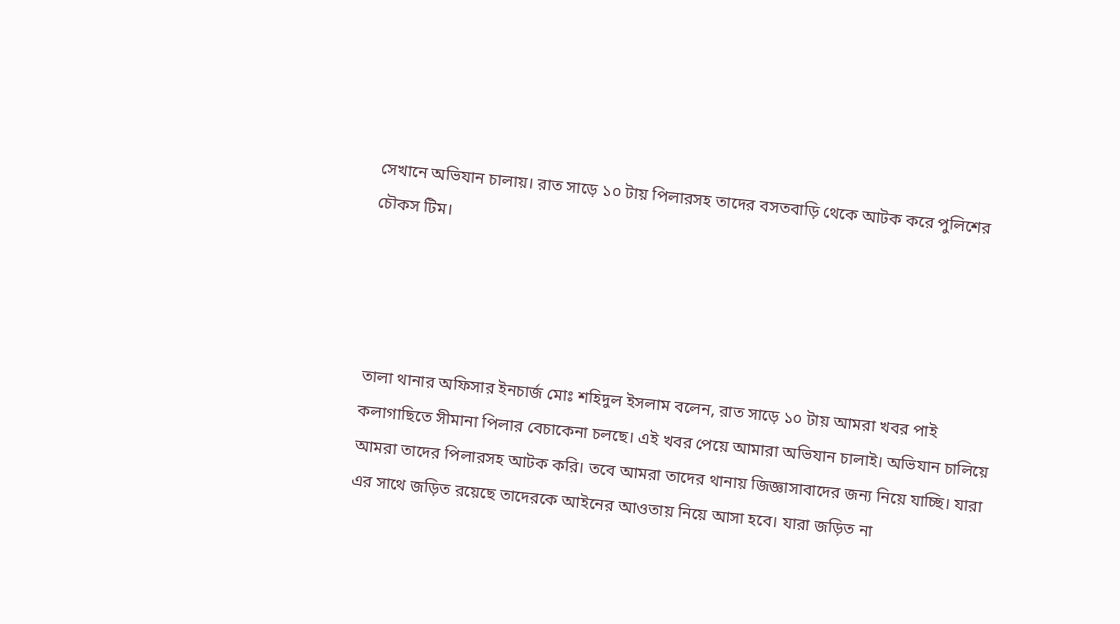সেখানে অভিযান চালায়। রাত সাড়ে ১০ টায় পিলারসহ তাদের বসতবাড়ি থেকে আটক করে পুলিশের চৌকস টিম।




তালা থানার অফিসার ইনচার্জ মোঃ শহিদুল ইসলাম বলেন, রাত সাড়ে ১০ টায় আমরা খবর পাই কলাগাছিতে সীমানা পিলার বেচাকেনা চলছে। এই খবর পেয়ে আমারা অভিযান চালাই। অভিযান চালিয়ে আমরা তাদের পিলারসহ আটক করি। তবে আমরা তাদের থানায় জিজ্ঞাসাবাদের জন্য নিয়ে যাচ্ছি। যারা এর সাথে জড়িত রয়েছে তাদেরকে আইনের আওতায় নিয়ে আসা হবে। যারা জড়িত না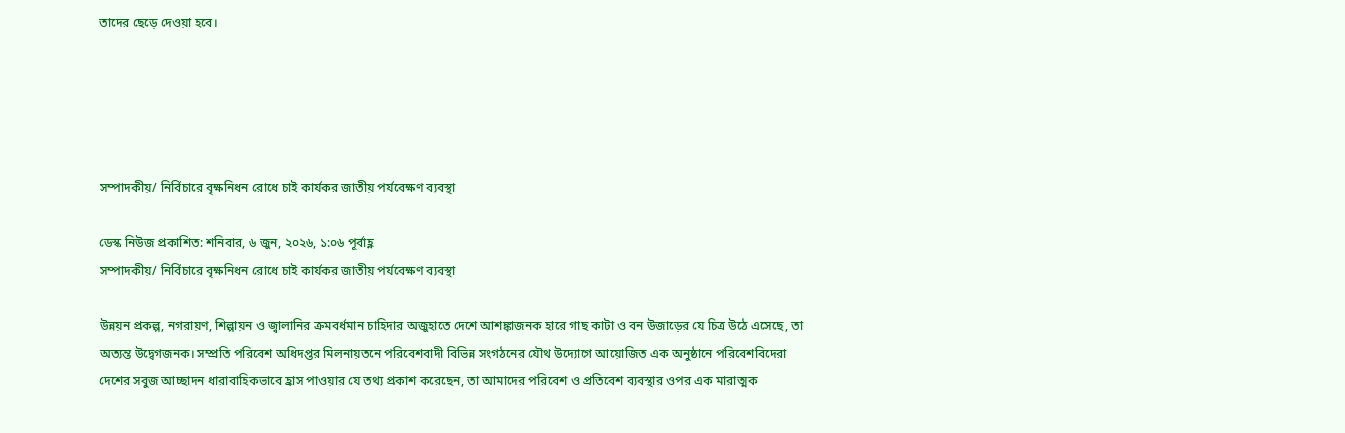তাদের ছেড়ে দেওয়া হবে।





সম্পাদকীয়/ নির্বিচারে বৃক্ষনিধন রোধে চাই কার্যকর জাতীয় পর্যবেক্ষণ ব্যবস্থা

ডেস্ক নিউজ প্রকাশিত: শনিবার, ৬ জুন, ২০২৬, ১:০৬ পূর্বাহ্ণ
সম্পাদকীয়/ নির্বিচারে বৃক্ষনিধন রোধে চাই কার্যকর জাতীয় পর্যবেক্ষণ ব্যবস্থা

উন্নয়ন প্রকল্প, নগরায়ণ, শিল্পায়ন ও জ্বালানির ক্রমবর্ধমান চাহিদার অজুহাতে দেশে আশঙ্কাজনক হারে গাছ কাটা ও বন উজাড়ের যে চিত্র উঠে এসেছে, তা অত্যন্ত উদ্বেগজনক। সম্প্রতি পরিবেশ অধিদপ্তর মিলনায়তনে পরিবেশবাদী বিভিন্ন সংগঠনের যৌথ উদ্যোগে আয়োজিত এক অনুষ্ঠানে পরিবেশবিদেরা দেশের সবুজ আচ্ছাদন ধারাবাহিকভাবে হ্রাস পাওয়ার যে তথ্য প্রকাশ করেছেন, তা আমাদের পরিবেশ ও প্রতিবেশ ব্যবস্থার ওপর এক মারাত্মক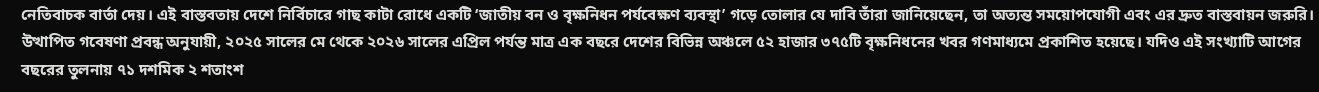নেতিবাচক বার্তা দেয়। এই বাস্তবতায় দেশে নির্বিচারে গাছ কাটা রোধে একটি ‘জাতীয় বন ও বৃক্ষনিধন পর্যবেক্ষণ ব্যবস্থা’ গড়ে তোলার যে দাবি তাঁরা জানিয়েছেন, তা অত্যন্ত সময়োপযোগী এবং এর দ্রুত বাস্তবায়ন জরুরি।
উত্থাপিত গবেষণা প্রবন্ধ অনুযায়ী, ২০২৫ সালের মে থেকে ২০২৬ সালের এপ্রিল পর্যন্ত মাত্র এক বছরে দেশের বিভিন্ন অঞ্চলে ৫২ হাজার ৩৭৫টি বৃক্ষনিধনের খবর গণমাধ্যমে প্রকাশিত হয়েছে। যদিও এই সংখ্যাটি আগের বছরের তুলনায় ৭১ দশমিক ২ শতাংশ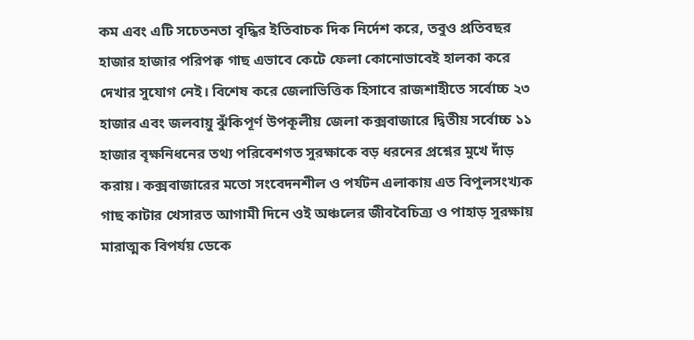কম এবং এটি সচেতনতা বৃদ্ধির ইতিবাচক দিক নির্দেশ করে, তবুও প্রতিবছর হাজার হাজার পরিপক্ব গাছ এভাবে কেটে ফেলা কোনোভাবেই হালকা করে দেখার সুযোগ নেই। বিশেষ করে জেলাভিত্তিক হিসাবে রাজশাহীতে সর্বোচ্চ ২৩ হাজার এবং জলবায়ু ঝুঁকিপূর্ণ উপকূলীয় জেলা কক্সবাজারে দ্বিতীয় সর্বোচ্চ ১১ হাজার বৃক্ষনিধনের তথ্য পরিবেশগত সুরক্ষাকে বড় ধরনের প্রশ্নের মুখে দাঁড় করায়। কক্সবাজারের মতো সংবেদনশীল ও পর্যটন এলাকায় এত বিপুলসংখ্যক গাছ কাটার খেসারত আগামী দিনে ওই অঞ্চলের জীববৈচিত্র্য ও পাহাড় সুরক্ষায় মারাত্মক বিপর্যয় ডেকে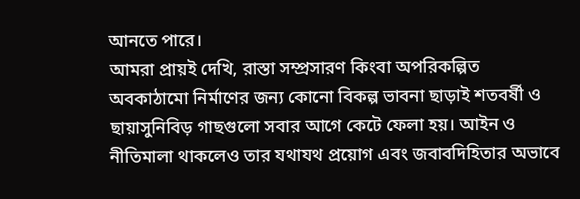আনতে পারে।
আমরা প্রায়ই দেখি, রাস্তা সম্প্রসারণ কিংবা অপরিকল্পিত অবকাঠামো নির্মাণের জন্য কোনো বিকল্প ভাবনা ছাড়াই শতবর্ষী ও ছায়াসুনিবিড় গাছগুলো সবার আগে কেটে ফেলা হয়। আইন ও নীতিমালা থাকলেও তার যথাযথ প্রয়োগ এবং জবাবদিহিতার অভাবে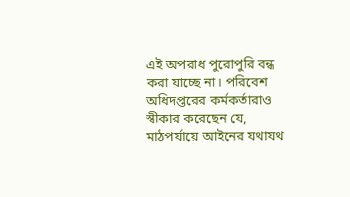এই অপরাধ পুরোপুরি বন্ধ করা যাচ্ছে না। পরিবেশ অধিদপ্তরের কর্মকর্তারাও স্বীকার করেছেন যে, মাঠপর্যায়ে আইনের যথাযথ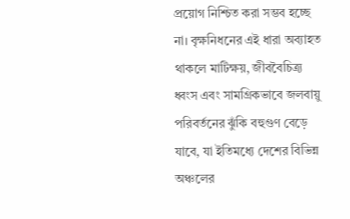প্রয়োগ নিশ্চিত করা সম্ভব হচ্ছে না। বৃক্ষনিধনের এই ধারা অব্যাহত থাকলে মাটিক্ষয়, জীববৈচিত্র্য ধ্বংস এবং সামগ্রিকভাবে জলবায়ু পরিবর্তনের ঝুঁকি বহুগুণ বেড়ে যাবে, যা ইতিমধ্যে দেশের বিভিন্ন অঞ্চলের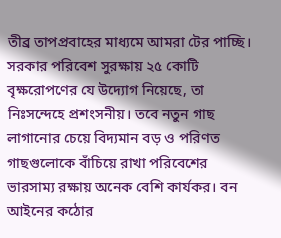তীব্র তাপপ্রবাহের মাধ্যমে আমরা টের পাচ্ছি।
সরকার পরিবেশ সুরক্ষায় ২৫ কোটি বৃক্ষরোপণের যে উদ্যোগ নিয়েছে, তা নিঃসন্দেহে প্রশংসনীয়। তবে নতুন গাছ লাগানোর চেয়ে বিদ্যমান বড় ও পরিণত গাছগুলোকে বাঁচিয়ে রাখা পরিবেশের ভারসাম্য রক্ষায় অনেক বেশি কার্যকর। বন আইনের কঠোর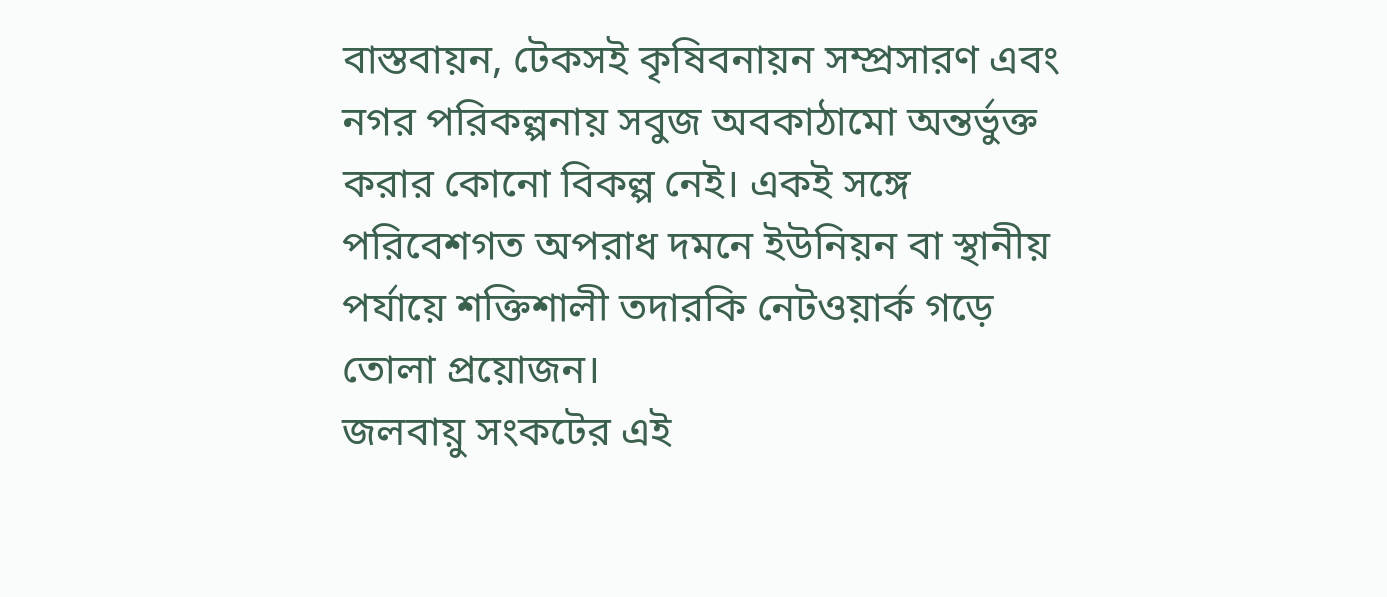বাস্তবায়ন, টেকসই কৃষিবনায়ন সম্প্রসারণ এবং নগর পরিকল্পনায় সবুজ অবকাঠামো অন্তর্ভুক্ত করার কোনো বিকল্প নেই। একই সঙ্গে পরিবেশগত অপরাধ দমনে ইউনিয়ন বা স্থানীয় পর্যায়ে শক্তিশালী তদারকি নেটওয়ার্ক গড়ে তোলা প্রয়োজন।
জলবায়ু সংকটের এই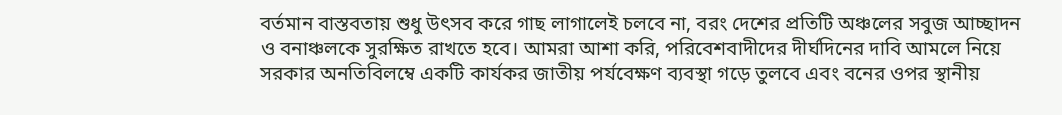বর্তমান বাস্তবতায় শুধু উৎসব করে গাছ লাগালেই চলবে না, বরং দেশের প্রতিটি অঞ্চলের সবুজ আচ্ছাদন ও বনাঞ্চলকে সুরক্ষিত রাখতে হবে। আমরা আশা করি, পরিবেশবাদীদের দীর্ঘদিনের দাবি আমলে নিয়ে সরকার অনতিবিলম্বে একটি কার্যকর জাতীয় পর্যবেক্ষণ ব্যবস্থা গড়ে তুলবে এবং বনের ওপর স্থানীয়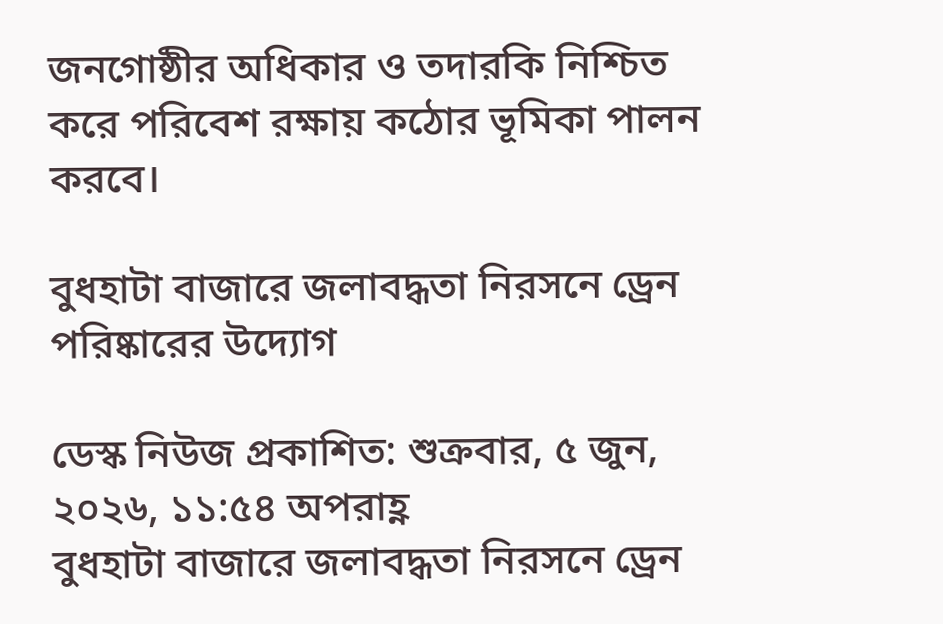জনগোষ্ঠীর অধিকার ও তদারকি নিশ্চিত করে পরিবেশ রক্ষায় কঠোর ভূমিকা পালন করবে।

বুধহাটা বাজারে জলাবদ্ধতা নিরসনে ড্রেন পরিষ্কারের উদ্যোগ

ডেস্ক নিউজ প্রকাশিত: শুক্রবার, ৫ জুন, ২০২৬, ১১:৫৪ অপরাহ্ণ
বুধহাটা বাজারে জলাবদ্ধতা নিরসনে ড্রেন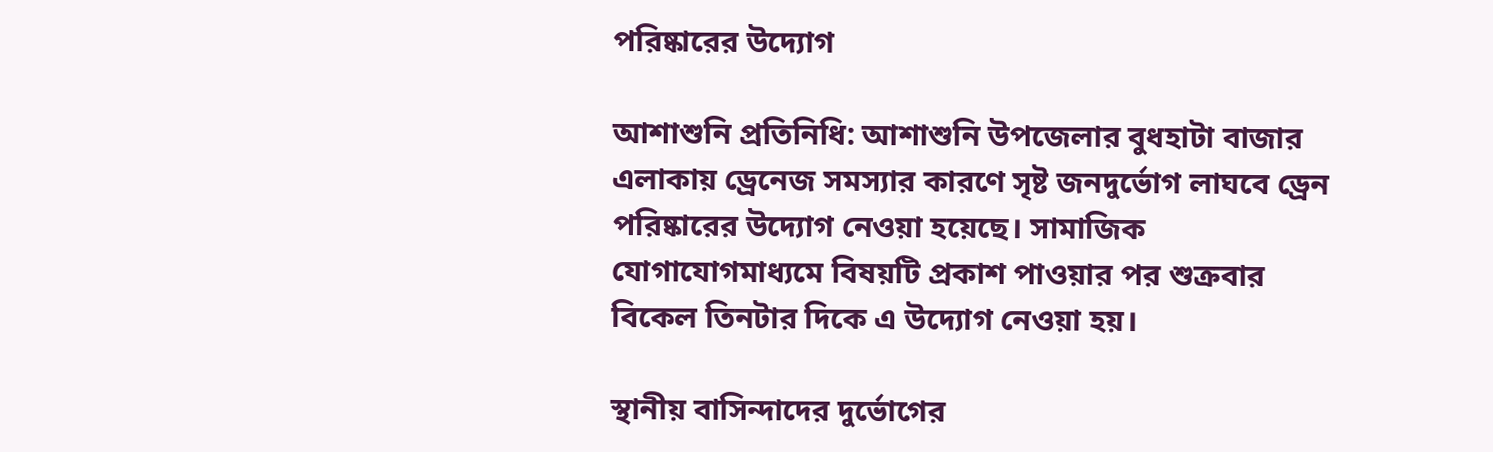পরিষ্কারের উদ্যোগ

আশাশুনি প্রতিনিধি: আশাশুনি উপজেলার বুধহাটা বাজার এলাকায় ড্রেনেজ সমস্যার কারণে সৃষ্ট জনদুর্ভোগ লাঘবে ড্রেন পরিষ্কারের উদ্যোগ নেওয়া হয়েছে। সামাজিক যোগাযোগমাধ্যমে বিষয়টি প্রকাশ পাওয়ার পর শুক্রবার বিকেল তিনটার দিকে এ উদ্যোগ নেওয়া হয়।

স্থানীয় বাসিন্দাদের দুর্ভোগের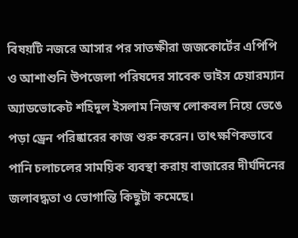বিষয়টি নজরে আসার পর সাতক্ষীরা জজকোর্টের এপিপি ও আশাশুনি উপজেলা পরিষদের সাবেক ভাইস চেয়ারম্যান অ্যাডভোকেট শহিদুল ইসলাম নিজস্ব লোকবল নিয়ে ভেঙে পড়া ড্রেন পরিষ্কারের কাজ শুরু করেন। তাৎক্ষণিকভাবে পানি চলাচলের সাময়িক ব্যবস্থা করায় বাজারের দীর্ঘদিনের জলাবদ্ধতা ও ভোগান্তি কিছুটা কমেছে।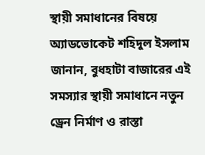স্থায়ী সমাধানের বিষয়ে অ্যাডভোকেট শহিদুল ইসলাম জানান, বুধহাটা বাজারের এই সমস্যার স্থায়ী সমাধানে নতুন ড্রেন নির্মাণ ও রাস্তা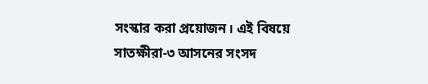সংস্কার করা প্রয়োজন। এই বিষয়ে সাতক্ষীরা-৩ আসনের সংসদ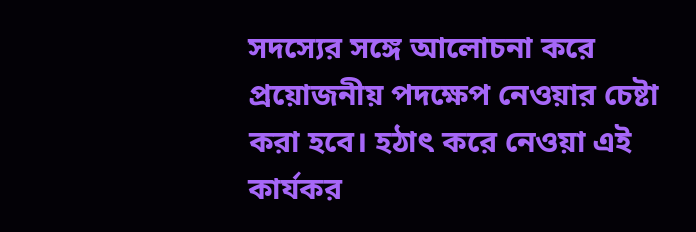সদস্যের সঙ্গে আলোচনা করে প্রয়োজনীয় পদক্ষেপ নেওয়ার চেষ্টা করা হবে। হঠাৎ করে নেওয়া এই কার্যকর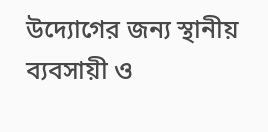উদ্যোগের জন্য স্থানীয় ব্যবসায়ী ও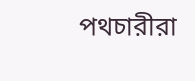পথচারীরা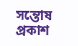সন্তোষ প্রকাশ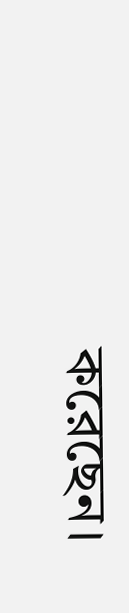করেছেন।